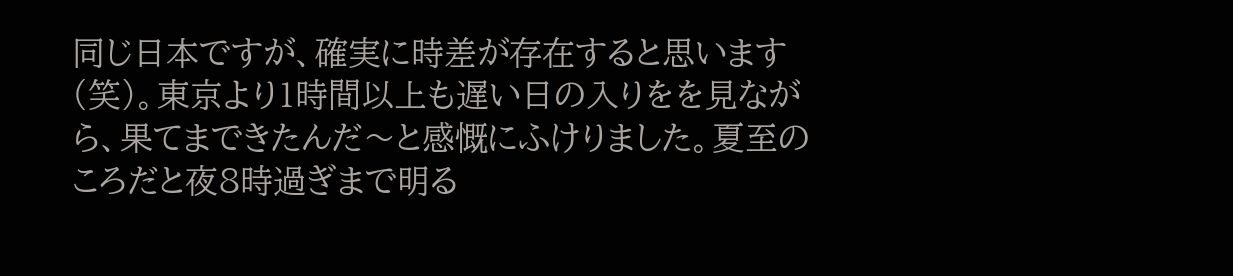同じ日本ですが、確実に時差が存在すると思います(笑)。東京より1時間以上も遅い日の入りをを見ながら、果てまできたんだ〜と感慨にふけりました。夏至のころだと夜8時過ぎまで明る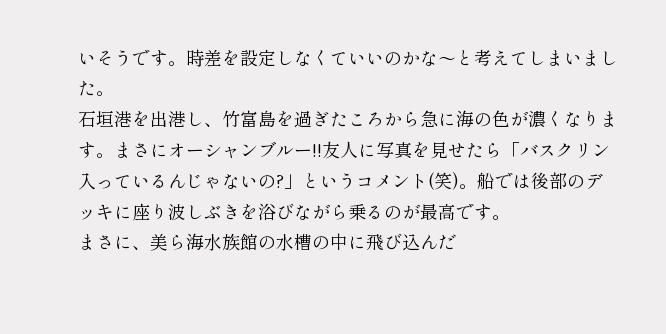いそうです。時差を設定しなくていいのかな〜と考えてしまいました。
石垣港を出港し、竹富島を過ぎたころから急に海の色が濃くなります。まさにオーシャンブルー!!友人に写真を見せたら「バスクリン入っているんじゃないの?」というコメント(笑)。船では後部のデッキに座り波しぶきを浴びながら乗るのが最高です。
まさに、美ら海水族館の水槽の中に飛び込んだ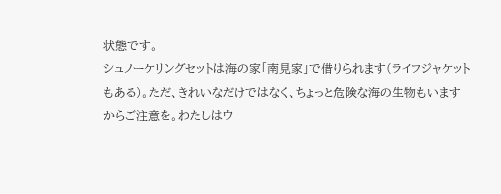状態です。
シュノーケリングセットは海の家「南見家」で借りられます(ライフジャケットもある)。ただ、きれいなだけではなく、ちょっと危険な海の生物もいますからご注意を。わたしはウ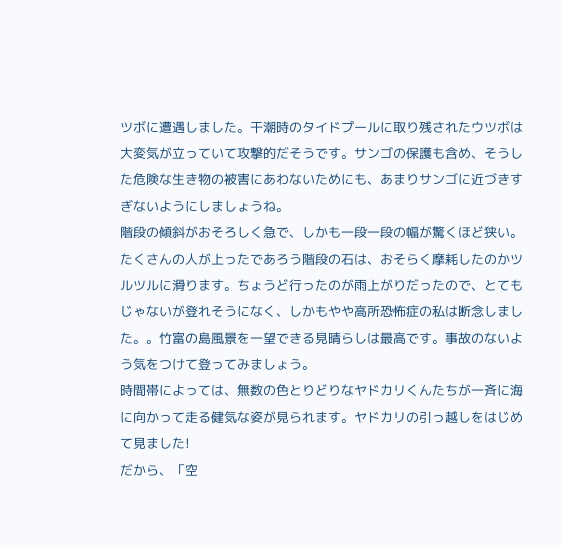ツボに遭遇しました。干潮時のタイドプールに取り残されたウツボは大変気が立っていて攻撃的だそうです。サンゴの保護も含め、そうした危険な生き物の被害にあわないためにも、あまりサンゴに近づきすぎないようにしましょうね。
階段の傾斜がおそろしく急で、しかも一段一段の幅が驚くほど狭い。たくさんの人が上ったであろう階段の石は、おそらく摩耗したのかツルツルに滑ります。ちょうど行ったのが雨上がりだったので、とてもじゃないが登れそうになく、しかもやや高所恐怖症の私は断念しました。。竹富の島風景を一望できる見晴らしは最高です。事故のないよう気をつけて登ってみましょう。
時間帯によっては、無数の色とりどりなヤドカリくんたちが一斉に海に向かって走る健気な姿が見られます。ヤドカリの引っ越しをはじめて見ました!
だから、「空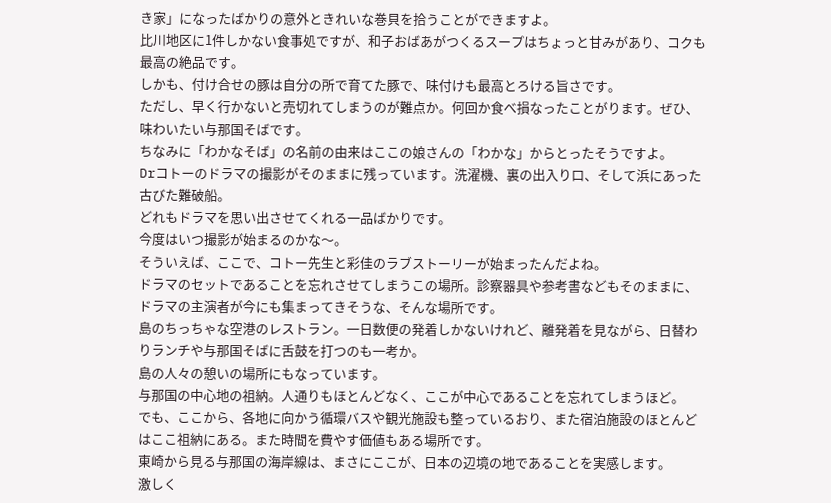き家」になったばかりの意外ときれいな巻貝を拾うことができますよ。
比川地区に1件しかない食事処ですが、和子おばあがつくるスープはちょっと甘みがあり、コクも最高の絶品です。
しかも、付け合せの豚は自分の所で育てた豚で、味付けも最高とろける旨さです。
ただし、早く行かないと売切れてしまうのが難点か。何回か食べ損なったことがります。ぜひ、味わいたい与那国そばです。
ちなみに「わかなそば」の名前の由来はここの娘さんの「わかな」からとったそうですよ。
Drコトーのドラマの撮影がそのままに残っています。洗濯機、裏の出入り口、そして浜にあった古びた難破船。
どれもドラマを思い出させてくれる一品ばかりです。
今度はいつ撮影が始まるのかな〜。
そういえば、ここで、コトー先生と彩佳のラブストーリーが始まったんだよね。
ドラマのセットであることを忘れさせてしまうこの場所。診察器具や参考書などもそのままに、ドラマの主演者が今にも集まってきそうな、そんな場所です。
島のちっちゃな空港のレストラン。一日数便の発着しかないけれど、離発着を見ながら、日替わりランチや与那国そばに舌鼓を打つのも一考か。
島の人々の憩いの場所にもなっています。
与那国の中心地の祖納。人通りもほとんどなく、ここが中心であることを忘れてしまうほど。
でも、ここから、各地に向かう循環バスや観光施設も整っているおり、また宿泊施設のほとんどはここ祖納にある。また時間を費やす価値もある場所です。
東崎から見る与那国の海岸線は、まさにここが、日本の辺境の地であることを実感します。
激しく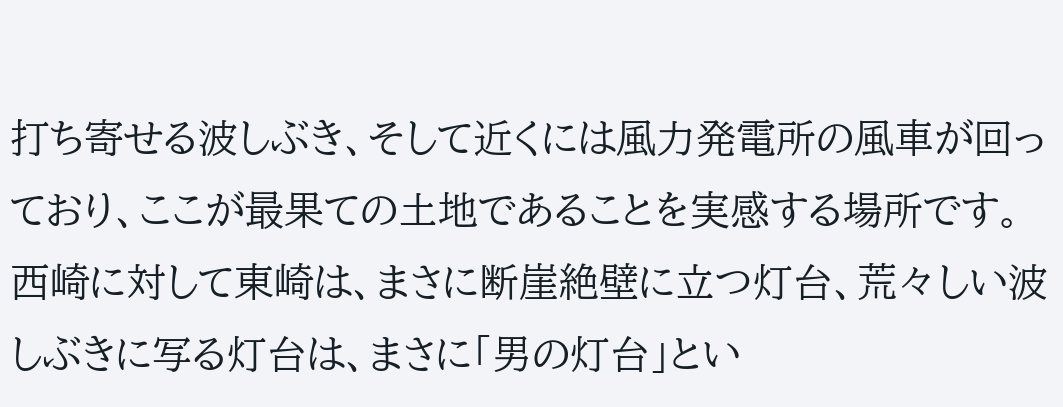打ち寄せる波しぶき、そして近くには風力発電所の風車が回っており、ここが最果ての土地であることを実感する場所です。
西崎に対して東崎は、まさに断崖絶壁に立つ灯台、荒々しい波しぶきに写る灯台は、まさに「男の灯台」とい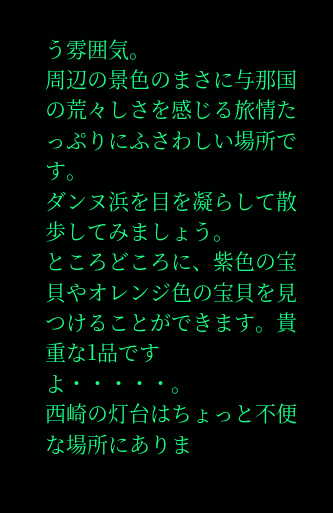う雰囲気。
周辺の景色のまさに与那国の荒々しさを感じる旅情たっぷりにふさわしい場所です。
ダンヌ浜を目を凝らして散歩してみましょう。
ところどころに、紫色の宝貝やオレンジ色の宝貝を見つけることができます。貴重な1品ですよ・・・・・。
西崎の灯台はちょっと不便な場所にありま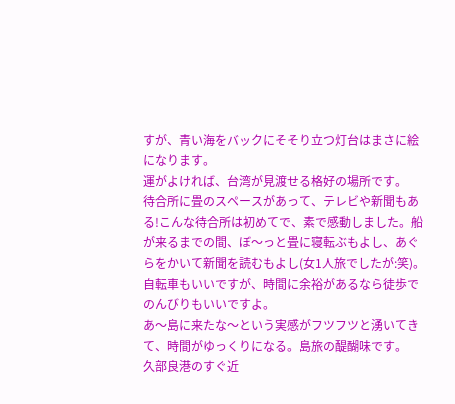すが、青い海をバックにそそり立つ灯台はまさに絵になります。
運がよければ、台湾が見渡せる格好の場所です。
待合所に畳のスペースがあって、テレビや新聞もある!こんな待合所は初めてで、素で感動しました。船が来るまでの間、ぼ〜っと畳に寝転ぶもよし、あぐらをかいて新聞を読むもよし(女1人旅でしたが:笑)。
自転車もいいですが、時間に余裕があるなら徒歩でのんびりもいいですよ。
あ〜島に来たな〜という実感がフツフツと湧いてきて、時間がゆっくりになる。島旅の醍醐味です。
久部良港のすぐ近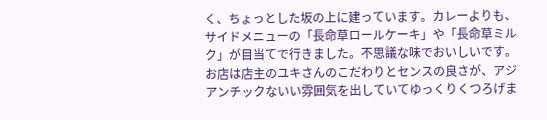く、ちょっとした坂の上に建っています。カレーよりも、サイドメニューの「長命草ロールケーキ」や「長命草ミルク」が目当てで行きました。不思議な味でおいしいです。お店は店主のユキさんのこだわりとセンスの良さが、アジアンチックないい雰囲気を出していてゆっくりくつろげま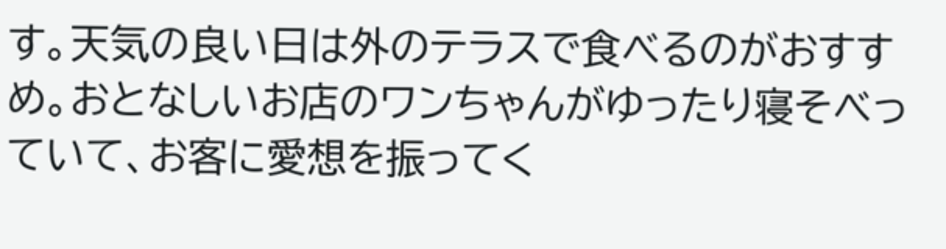す。天気の良い日は外のテラスで食べるのがおすすめ。おとなしいお店のワンちゃんがゆったり寝そべっていて、お客に愛想を振ってく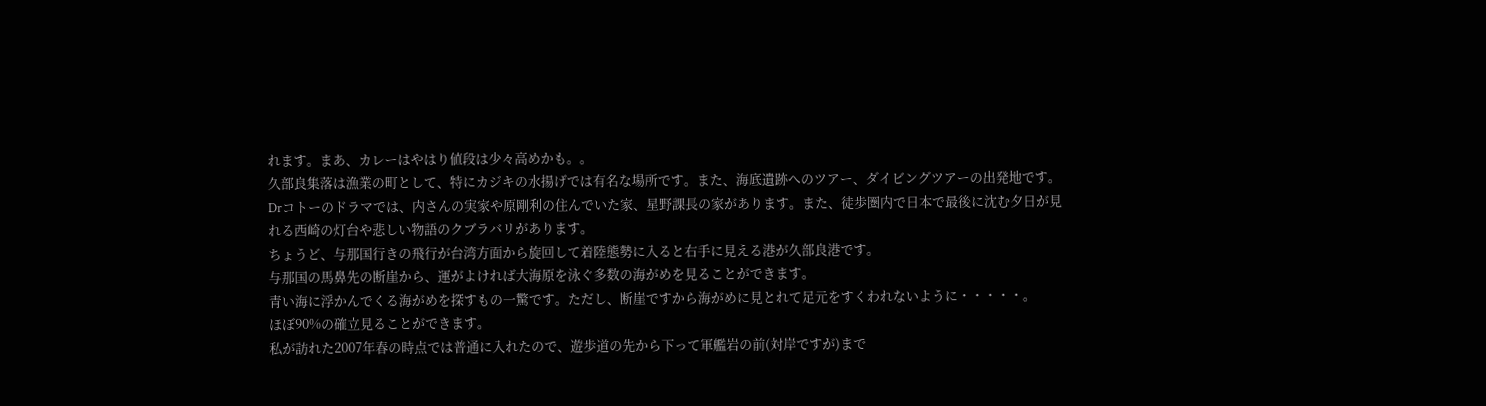れます。まあ、カレーはやはり値段は少々高めかも。。
久部良集落は漁業の町として、特にカジキの水揚げでは有名な場所です。また、海底遺跡へのツアー、ダイビングツアーの出発地です。
Drコトーのドラマでは、内さんの実家や原剛利の住んでいた家、星野課長の家があります。また、徒歩圏内で日本で最後に沈む夕日が見れる西崎の灯台や悲しい物語のクブラバリがあります。
ちょうど、与那国行きの飛行が台湾方面から旋回して着陸態勢に入ると右手に見える港が久部良港です。
与那国の馬鼻先の断崖から、運がよければ大海原を泳ぐ多数の海がめを見ることができます。
青い海に浮かんでくる海がめを探すもの一驚です。ただし、断崖ですから海がめに見とれて足元をすくわれないように・・・・・。
ほぼ90%の確立見ることができます。
私が訪れた2007年春の時点では普通に入れたので、遊歩道の先から下って軍艦岩の前(対岸ですが)まで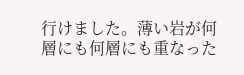行けました。薄い岩が何層にも何層にも重なった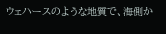ウェハースのような地質で、海側か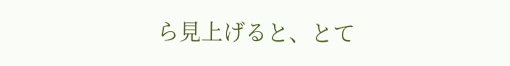ら見上げると、とて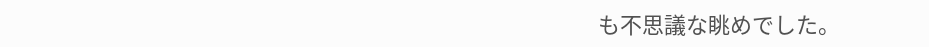も不思議な眺めでした。